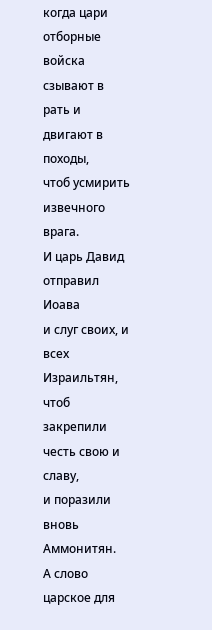когда цари отборные войска
сзывают в рать и двигают в походы,
чтоб усмирить извечного врага.
И царь Давид отправил Иоава
и слуг своих, и всех Израильтян,
чтоб закрепили честь свою и славу,
и поразили вновь Аммонитян.
А слово царское для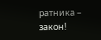ратника – закон!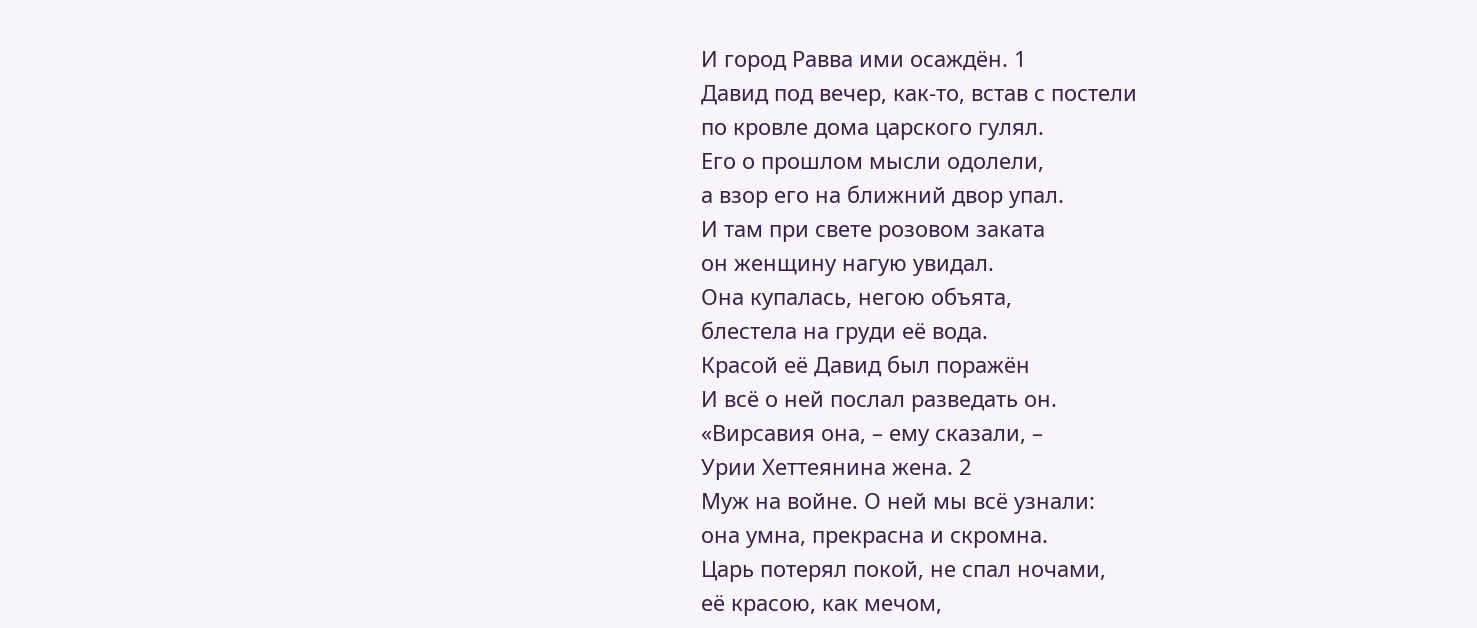И город Равва ими осаждён. 1
Давид под вечер, как-то, встав с постели
по кровле дома царского гулял.
Его о прошлом мысли одолели,
а взор его на ближний двор упал.
И там при свете розовом заката
он женщину нагую увидал.
Она купалась, негою объята,
блестела на груди её вода.
Красой её Давид был поражён
И всё о ней послал разведать он.
«Вирсавия она, – ему сказали, –
Урии Хеттеянина жена. 2
Муж на войне. О ней мы всё узнали:
она умна, прекрасна и скромна.
Царь потерял покой, не спал ночами,
её красою, как мечом,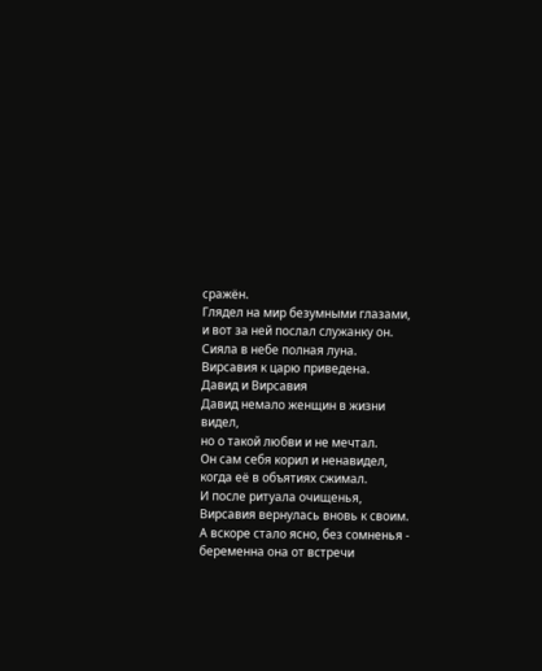сражён.
Глядел на мир безумными глазами,
и вот за ней послал служанку он.
Сияла в небе полная луна.
Вирсавия к царю приведена.
Давид и Вирсавия
Давид немало женщин в жизни видел,
но о такой любви и не мечтал.
Он сам себя корил и ненавидел,
когда её в объятиях сжимал.
И после ритуала очищенья,
Вирсавия вернулась вновь к своим.
А вскоре стало ясно, без сомненья -
беременна она от встречи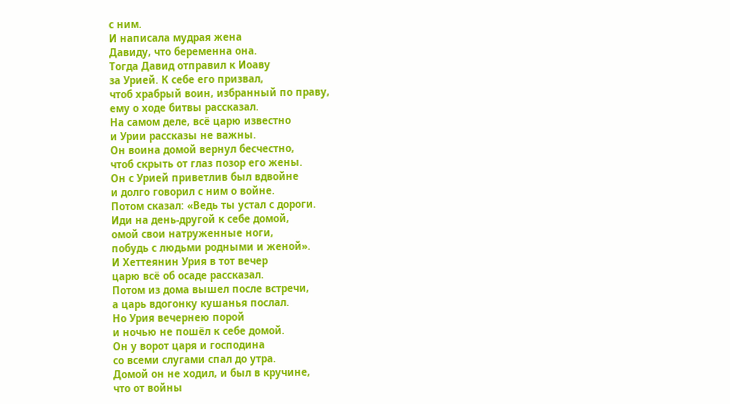с ним.
И написала мудрая жена
Давиду, что беременна она.
Тогда Давид отправил к Иоаву
за Урией. К себе его призвал,
чтоб храбрый воин, избранный по праву,
ему о ходе битвы рассказал.
На самом деле, всё царю известно
и Урии рассказы не важны.
Он воина домой вернул бесчестно,
чтоб скрыть от глаз позор его жены.
Он с Урией приветлив был вдвойне
и долго говорил с ним о войне.
Потом сказал: «Ведь ты устал с дороги.
Иди на день-другой к себе домой,
омой свои натруженные ноги,
побудь с людьми родными и женой».
И Хеттеянин Урия в тот вечер
царю всё об осаде рассказал.
Потом из дома вышел после встречи,
а царь вдогонку кушанья послал.
Но Урия вечернею порой
и ночью не пошёл к себе домой.
Он у ворот царя и господина
со всеми слугами спал до утра.
Домой он не ходил, и был в кручине,
что от войны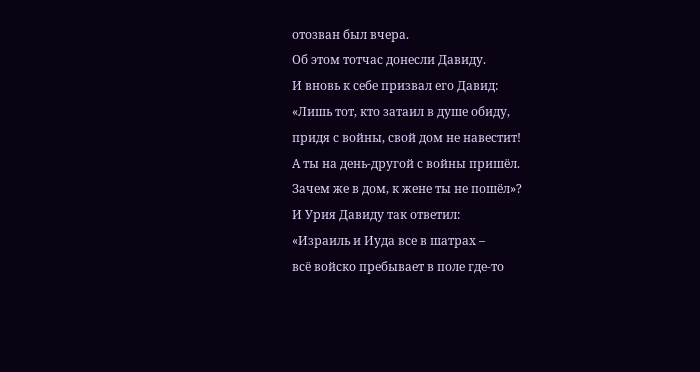отозван был вчера.
Об этом тотчас донесли Давиду.
И вновь к себе призвал его Давид:
«Лишь тот, кто затаил в душе обиду,
придя с войны, свой дом не навестит!
А ты на день-другой с войны пришёл.
Зачем же в дом, к жене ты не пошёл»?
И Урия Давиду так ответил:
«Израиль и Иуда все в шатрах –
всё войско пребывает в поле где-то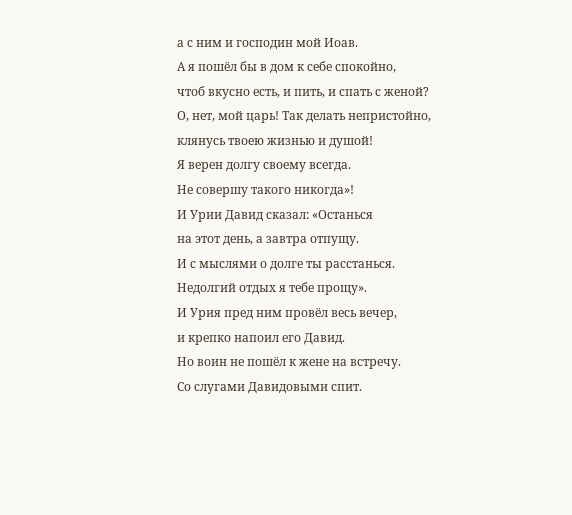а с ним и господин мой Иоав.
А я пошёл бы в дом к себе спокойно,
чтоб вкусно есть, и пить, и спать с женой?
О, нет, мой царь! Так делать непристойно,
клянусь твоею жизнью и душой!
Я верен долгу своему всегда.
Не совершу такого никогда»!
И Урии Давид сказал: «Останься
на этот день, а завтра отпущу.
И с мыслями о долге ты расстанься.
Недолгий отдых я тебе прощу».
И Урия пред ним провёл весь вечер,
и крепко напоил его Давид.
Но воин не пошёл к жене на встречу.
Со слугами Давидовыми спит.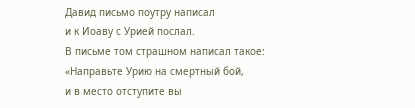Давид письмо поутру написал
и к Иоаву с Урией послал.
В письме том страшном написал такое:
«Направьте Урию на смертный бой,
и в место отступите вы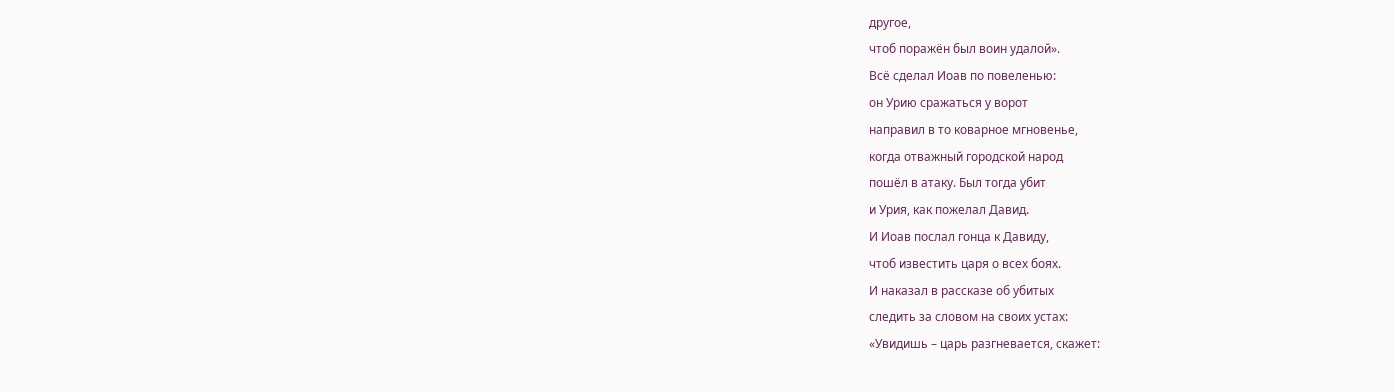другое,
чтоб поражён был воин удалой».
Всё сделал Иоав по повеленью:
он Урию сражаться у ворот
направил в то коварное мгновенье,
когда отважный городской народ
пошёл в атаку. Был тогда убит
и Урия, как пожелал Давид.
И Иоав послал гонца к Давиду,
чтоб известить царя о всех боях.
И наказал в рассказе об убитых
следить за словом на своих устах:
«Увидишь – царь разгневается, скажет: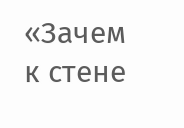«Зачем к стене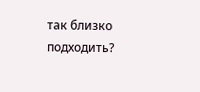так близко подходить?